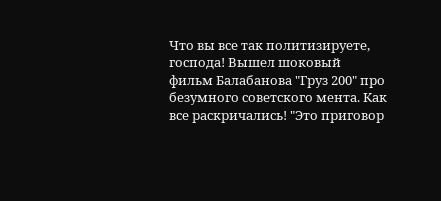Что вы все так политизируете, господа! Вышел шоковый фильм Балабанова "Груз 200" про безумного советского мента. Как все раскричались! "Это приговор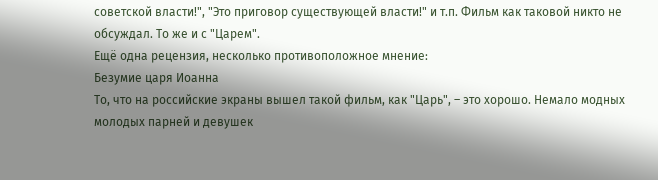советской власти!", "Это приговор существующей власти!" и т.п. Фильм как таковой никто не обсуждал. То же и с "Царем".
Ещё одна рецензия, несколько противоположное мнение:
Безумие царя Иоанна
То, что на российские экраны вышел такой фильм, как "Царь", – это хорошо. Немало модных молодых парней и девушек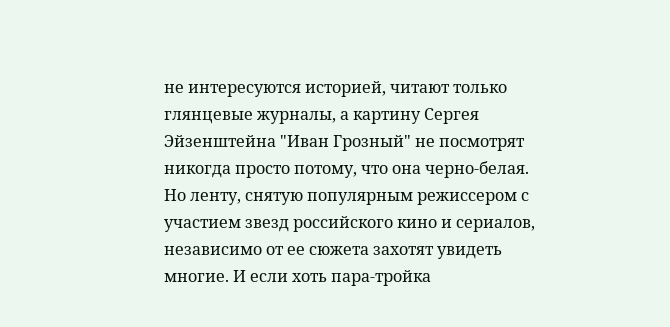не интересуются историей, читают только глянцевые журналы, а картину Сергея Эйзенштейна "Иван Грозный" не посмотрят никогда просто потому, что она черно-белая. Но ленту, снятую популярным режиссером с участием звезд российского кино и сериалов, независимо от ее сюжета захотят увидеть многие. И если хоть пара-тройка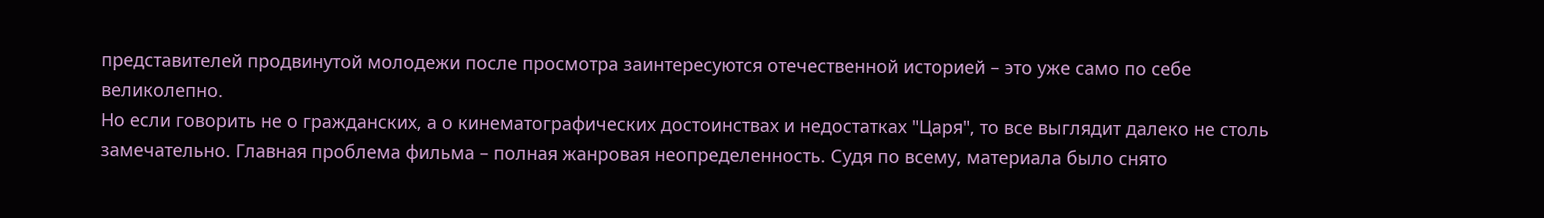представителей продвинутой молодежи после просмотра заинтересуются отечественной историей – это уже само по себе великолепно.
Но если говорить не о гражданских, а о кинематографических достоинствах и недостатках "Царя", то все выглядит далеко не столь замечательно. Главная проблема фильма – полная жанровая неопределенность. Судя по всему, материала было снято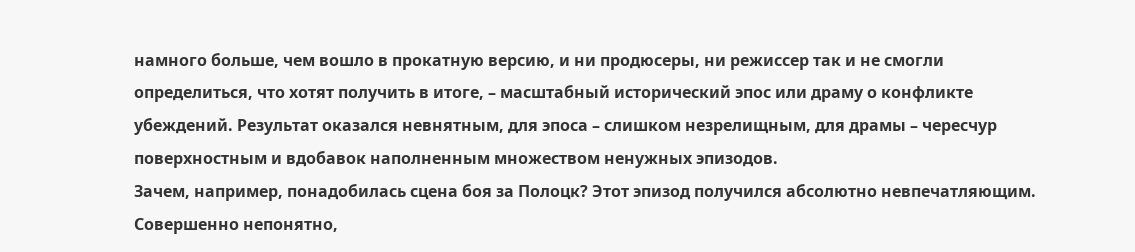намного больше, чем вошло в прокатную версию, и ни продюсеры, ни режиссер так и не смогли определиться, что хотят получить в итоге, – масштабный исторический эпос или драму о конфликте убеждений. Результат оказался невнятным, для эпоса – слишком незрелищным, для драмы – чересчур поверхностным и вдобавок наполненным множеством ненужных эпизодов.
Зачем, например, понадобилась сцена боя за Полоцк? Этот эпизод получился абсолютно невпечатляющим. Совершенно непонятно,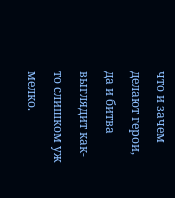что и зачем делают герои, да и битва выглядит как-то слишком уж мелко.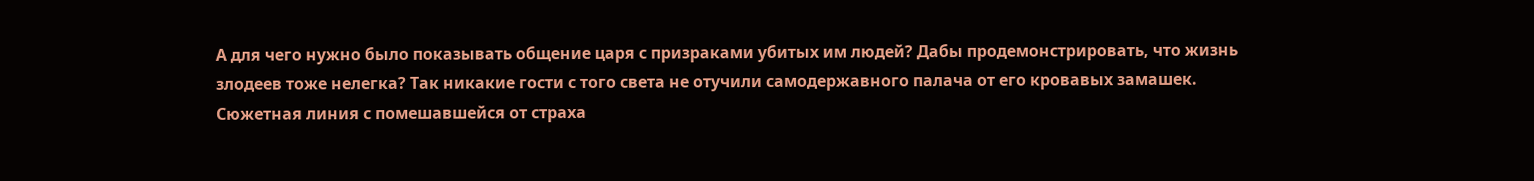А для чего нужно было показывать общение царя с призраками убитых им людей? Дабы продемонстрировать, что жизнь злодеев тоже нелегка? Так никакие гости с того света не отучили самодержавного палача от его кровавых замашек.
Сюжетная линия с помешавшейся от страха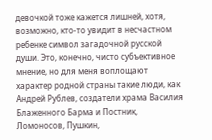девочкой тоже кажется лишней, хотя, возможно, кто-то увидит в несчастном ребенке символ загадочной русской души. Это, конечно, чисто субъективное мнение, но для меня воплощают характер родной страны такие люди, как Андрей Рублев, создатели храма Василия Блаженного Барма и Постник, Ломоносов, Пушкин,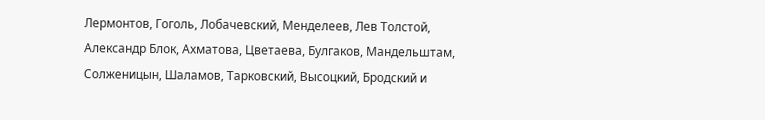Лермонтов, Гоголь, Лобачевский, Менделеев, Лев Толстой, Александр Блок, Ахматова, Цветаева, Булгаков, Мандельштам, Солженицын, Шаламов, Тарковский, Высоцкий, Бродский и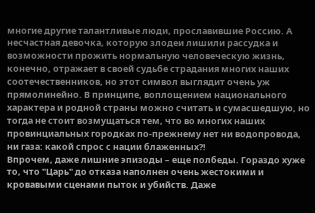многие другие талантливые люди, прославившие Россию. А несчастная девочка, которую злодеи лишили рассудка и возможности прожить нормальную человеческую жизнь, конечно, отражает в своей судьбе страдания многих наших соотечественников, но этот символ выглядит очень уж прямолинейно. В принципе, воплощением национального характера и родной страны можно считать и сумасшедшую, но тогда не стоит возмущаться тем, что во многих наших провинциальных городках по-прежнему нет ни водопровода, ни газа: какой спрос с нации блаженных?!
Впрочем, даже лишние эпизоды – еще полбеды. Гораздо хуже то, что "Царь" до отказа наполнен очень жестокими и кровавыми сценами пыток и убийств. Даже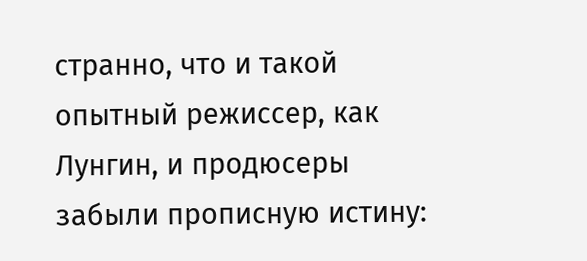странно, что и такой опытный режиссер, как Лунгин, и продюсеры забыли прописную истину: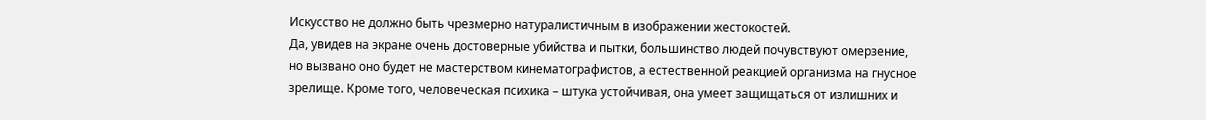Искусство не должно быть чрезмерно натуралистичным в изображении жестокостей.
Да, увидев на экране очень достоверные убийства и пытки, большинство людей почувствуют омерзение, но вызвано оно будет не мастерством кинематографистов, а естественной реакцией организма на гнусное зрелище. Кроме того, человеческая психика – штука устойчивая, она умеет защищаться от излишних и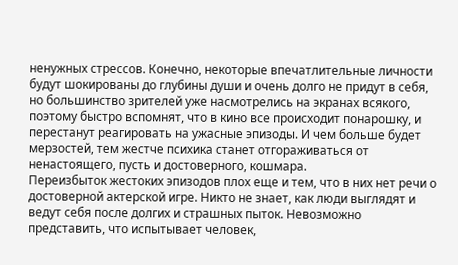ненужных стрессов. Конечно, некоторые впечатлительные личности будут шокированы до глубины души и очень долго не придут в себя, но большинство зрителей уже насмотрелись на экранах всякого, поэтому быстро вспомнят, что в кино все происходит понарошку, и перестанут реагировать на ужасные эпизоды. И чем больше будет мерзостей, тем жестче психика станет отгораживаться от ненастоящего, пусть и достоверного, кошмара.
Переизбыток жестоких эпизодов плох еще и тем, что в них нет речи о достоверной актерской игре. Никто не знает, как люди выглядят и ведут себя после долгих и страшных пыток. Невозможно представить, что испытывает человек,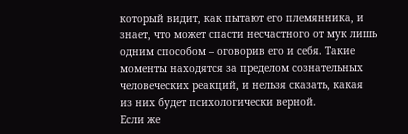который видит, как пытают его племянника, и знает, что может спасти несчастного от мук лишь одним способом – оговорив его и себя. Такие моменты находятся за пределом сознательных человеческих реакций, и нельзя сказать, какая из них будет психологически верной.
Если же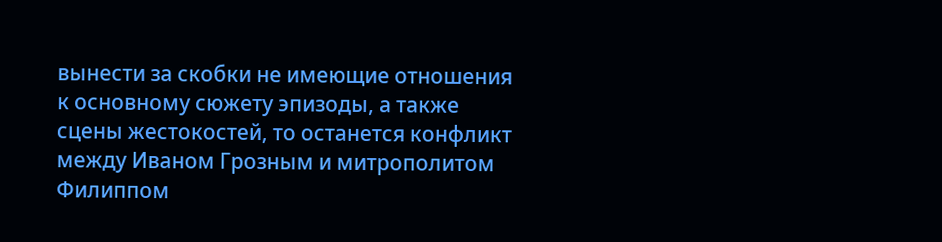вынести за скобки не имеющие отношения к основному сюжету эпизоды, а также сцены жестокостей, то останется конфликт между Иваном Грозным и митрополитом Филиппом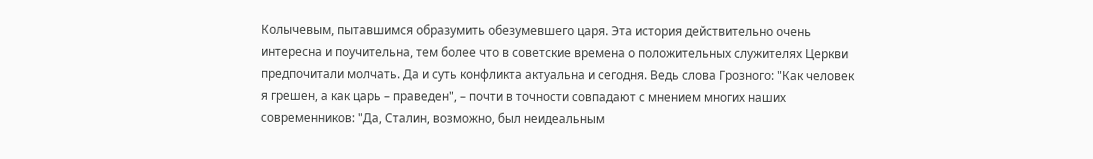Колычевым, пытавшимся образумить обезумевшего царя. Эта история действительно очень интересна и поучительна, тем более что в советские времена о положительных служителях Церкви предпочитали молчать. Да и суть конфликта актуальна и сегодня. Ведь слова Грозного: "Как человек я грешен, а как царь – праведен", – почти в точности совпадают с мнением многих наших современников: "Да, Сталин, возможно, был неидеальным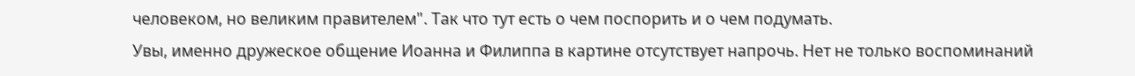человеком, но великим правителем". Так что тут есть о чем поспорить и о чем подумать.
Увы, именно дружеское общение Иоанна и Филиппа в картине отсутствует напрочь. Нет не только воспоминаний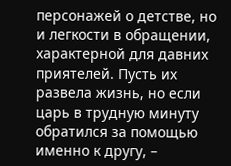персонажей о детстве, но и легкости в обращении, характерной для давних приятелей. Пусть их развела жизнь, но если царь в трудную минуту обратился за помощью именно к другу, –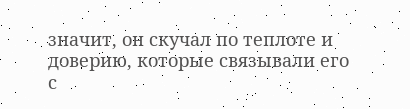значит, он скучал по теплоте и доверию, которые связывали его с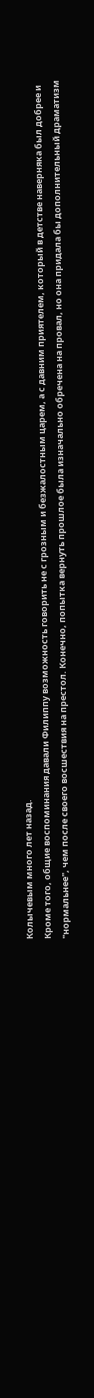Колычевым много лет назад.
Кроме того, общие воспоминания давали Филиппу возможность говорить не с грозным и безжалостным царем, а с давним приятелем, который в детстве наверняка был добрее и "нормальнее", чем после своего восшествия на престол. Конечно, попытка вернуть прошлое была изначально обречена на провал, но она придала бы дополнительный драматизм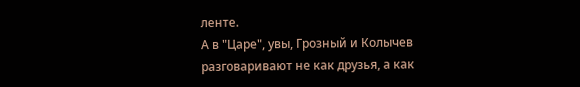ленте.
А в "Царе", увы, Грозный и Колычев разговаривают не как друзья, а как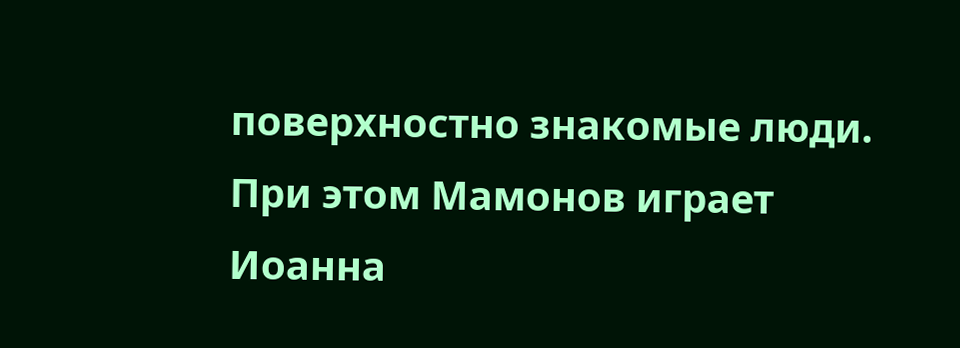поверхностно знакомые люди. При этом Мамонов играет Иоанна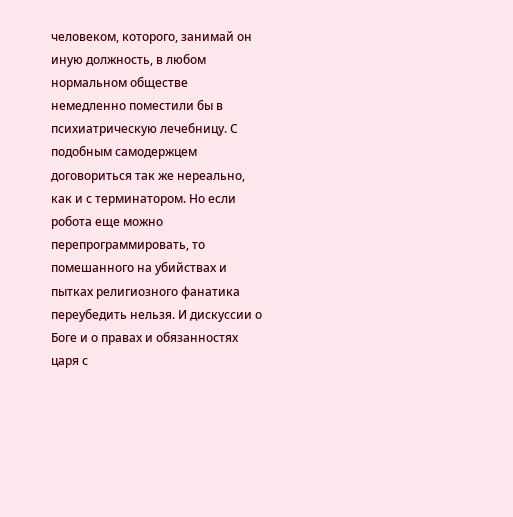человеком, которого, занимай он иную должность, в любом нормальном обществе немедленно поместили бы в психиатрическую лечебницу. С подобным самодержцем договориться так же нереально, как и с терминатором. Но если робота еще можно перепрограммировать, то помешанного на убийствах и пытках религиозного фанатика переубедить нельзя. И дискуссии о Боге и о правах и обязанностях царя с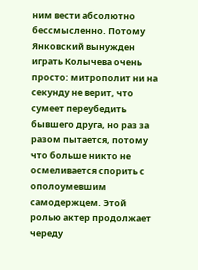ним вести абсолютно бессмысленно. Потому Янковский вынужден играть Колычева очень просто: митрополит ни на секунду не верит, что сумеет переубедить бывшего друга, но раз за разом пытается, потому что больше никто не осмеливается спорить с ополоумевшим самодержцем. Этой ролью актер продолжает череду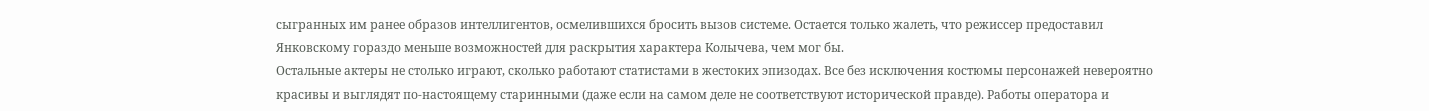сыгранных им ранее образов интеллигентов, осмелившихся бросить вызов системе. Остается только жалеть, что режиссер предоставил Янковскому гораздо меньше возможностей для раскрытия характера Колычева, чем мог бы.
Остальные актеры не столько играют, сколько работают статистами в жестоких эпизодах. Все без исключения костюмы персонажей невероятно красивы и выглядят по-настоящему старинными (даже если на самом деле не соответствуют исторической правде). Работы оператора и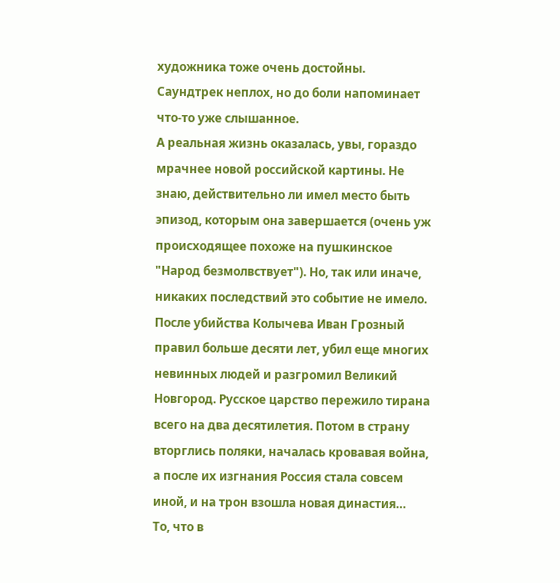художника тоже очень достойны. Саундтрек неплох, но до боли напоминает что-то уже слышанное.
А реальная жизнь оказалась, увы, гораздо мрачнее новой российской картины. Не знаю, действительно ли имел место быть эпизод, которым она завершается (очень уж происходящее похоже на пушкинское "Народ безмолвствует"). Но, так или иначе, никаких последствий это событие не имело. После убийства Колычева Иван Грозный правил больше десяти лет, убил еще многих невинных людей и разгромил Великий Новгород. Русское царство пережило тирана всего на два десятилетия. Потом в страну вторглись поляки, началась кровавая война, а после их изгнания Россия стала совсем иной, и на трон взошла новая династия…
То, что в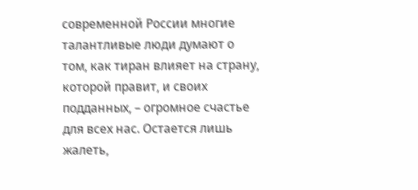современной России многие талантливые люди думают о том, как тиран влияет на страну, которой правит, и своих подданных, – огромное счастье для всех нас. Остается лишь жалеть,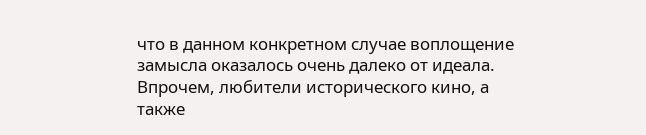что в данном конкретном случае воплощение замысла оказалось очень далеко от идеала. Впрочем, любители исторического кино, а также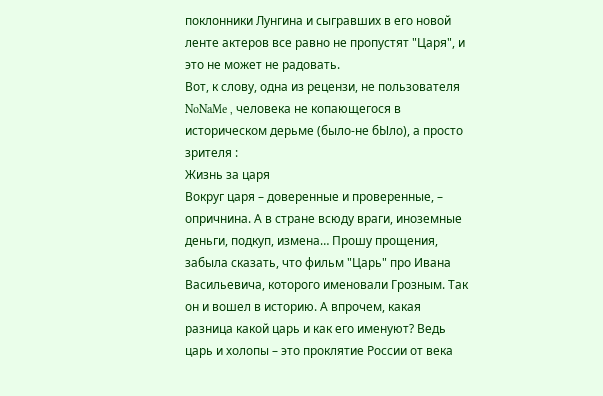поклонники Лунгина и сыгравших в его новой ленте актеров все равно не пропустят "Царя", и это не может не радовать.
Вот, к слову, одна из рецензи, не пользователя NoNaMe , человека не копающегося в историческом дерьме (было-не бЫло), а просто зрителя :
Жизнь за царя
Вокруг царя – доверенные и проверенные, – опричнина. А в стране всюду враги, иноземные деньги, подкуп, измена… Прошу прощения, забыла сказать, что фильм "Царь" про Ивана Васильевича, которого именовали Грозным. Так он и вошел в историю. А впрочем, какая разница какой царь и как его именуют? Ведь царь и холопы – это проклятие России от века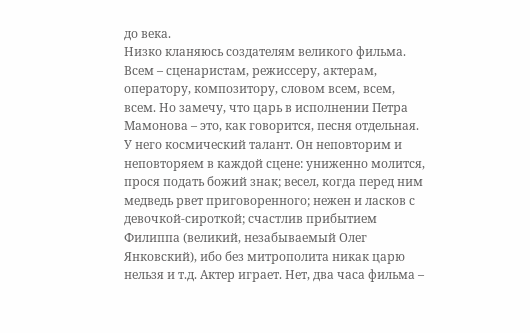до века.
Низко кланяюсь создателям великого фильма. Всем – сценаристам, режиссеру, актерам, оператору, композитору, словом всем, всем, всем. Но замечу, что царь в исполнении Петра Мамонова – это, как говорится, песня отдельная. У него космический талант. Он неповторим и неповторяем в каждой сцене: униженно молится, прося подать божий знак; весел, когда перед ним медведь рвет приговоренного; нежен и ласков с девочкой-сироткой; счастлив прибытием Филиппа (великий, незабываемый Олег Янковский), ибо без митрополита никак царю нельзя и т.д. Актер играет. Нет, два часа фильма –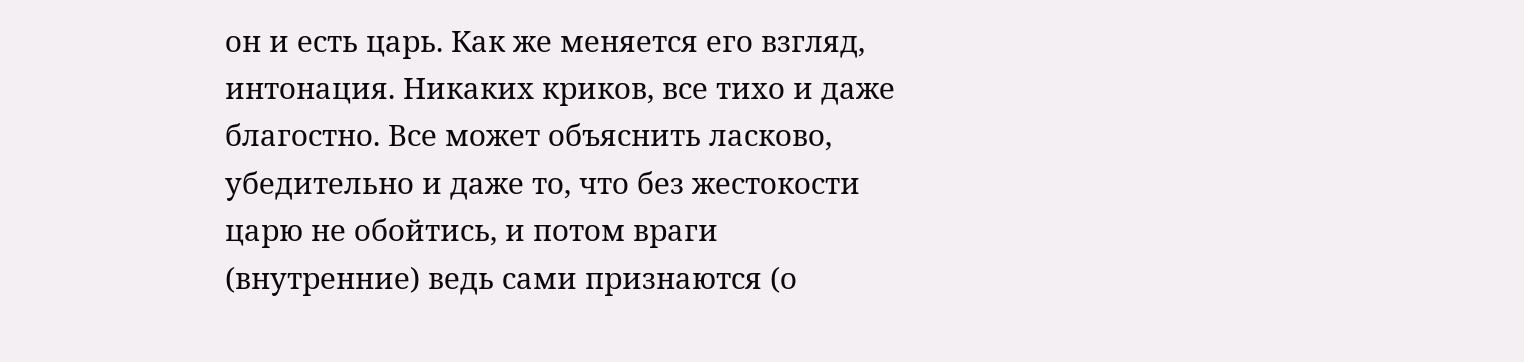он и есть царь. Как же меняется его взгляд, интонация. Никаких криков, все тихо и даже благостно. Все может объяснить ласково, убедительно и даже то, что без жестокости царю не обойтись, и потом враги (внутренние) ведь сами признаются (о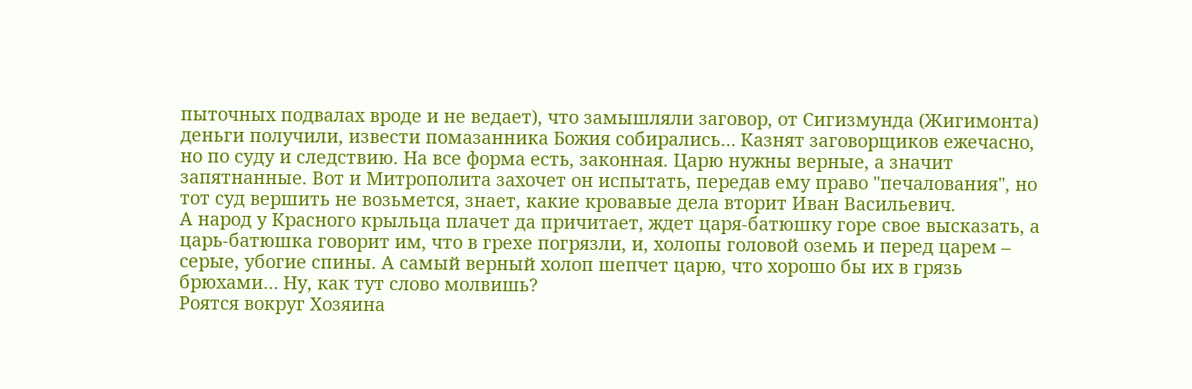пыточных подвалах вроде и не ведает), что замышляли заговор, от Сигизмунда (Жигимонта) деньги получили, извести помазанника Божия собирались… Казнят заговорщиков ежечасно, но по суду и следствию. На все форма есть, законная. Царю нужны верные, а значит запятнанные. Вот и Митрополита захочет он испытать, передав ему право "печалования", но тот суд вершить не возьмется, знает, какие кровавые дела вторит Иван Васильевич.
А народ у Красного крыльца плачет да причитает, ждет царя-батюшку горе свое высказать, а царь-батюшка говорит им, что в грехе погрязли, и, холопы головой оземь и перед царем – серые, убогие спины. А самый верный холоп шепчет царю, что хорошо бы их в грязь брюхами… Ну, как тут слово молвишь?
Роятся вокруг Хозяина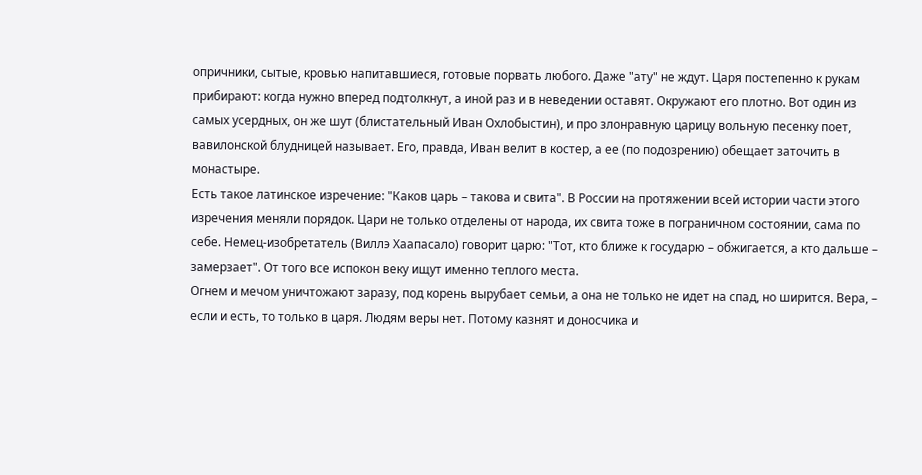опричники, сытые, кровью напитавшиеся, готовые порвать любого. Даже "ату" не ждут. Царя постепенно к рукам прибирают: когда нужно вперед подтолкнут, а иной раз и в неведении оставят. Окружают его плотно. Вот один из самых усердных, он же шут (блистательный Иван Охлобыстин), и про злонравную царицу вольную песенку поет, вавилонской блудницей называет. Его, правда, Иван велит в костер, а ее (по подозрению) обещает заточить в монастыре.
Есть такое латинское изречение: "Каков царь – такова и свита". В России на протяжении всей истории части этого изречения меняли порядок. Цари не только отделены от народа, их свита тоже в пограничном состоянии, сама по себе. Немец-изобретатель (Виллэ Хаапасало) говорит царю: "Тот, кто ближе к государю – обжигается, а кто дальше – замерзает". От того все испокон веку ищут именно теплого места.
Огнем и мечом уничтожают заразу, под корень вырубает семьи, а она не только не идет на спад, но ширится. Вера, – если и есть, то только в царя. Людям веры нет. Потому казнят и доносчика и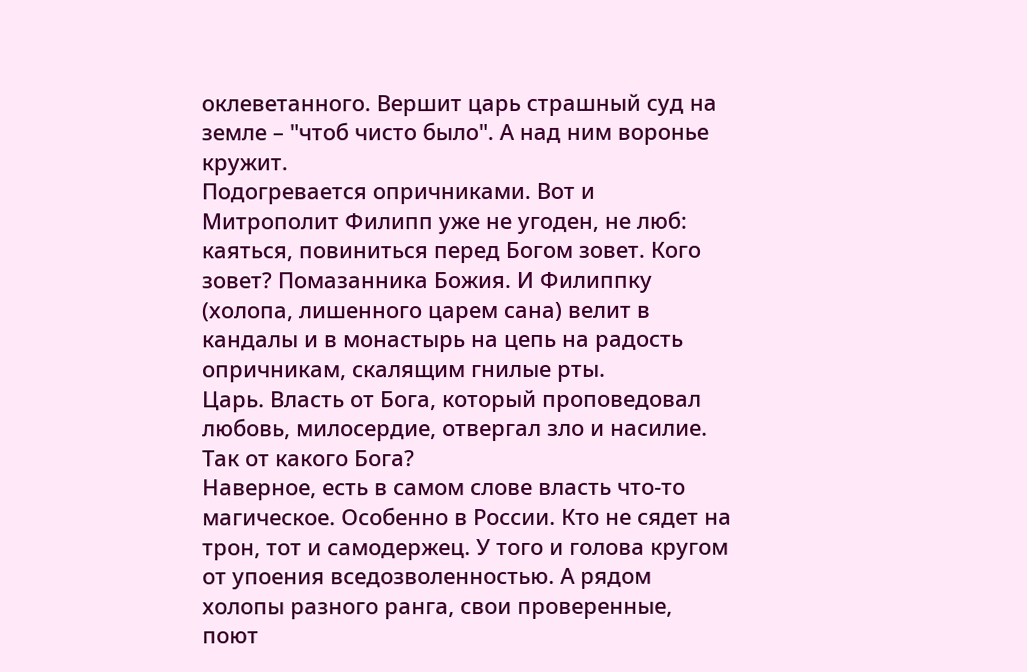оклеветанного. Вершит царь страшный суд на земле – "чтоб чисто было". А над ним воронье кружит.
Подогревается опричниками. Вот и Митрополит Филипп уже не угоден, не люб: каяться, повиниться перед Богом зовет. Кого зовет? Помазанника Божия. И Филиппку (холопа, лишенного царем сана) велит в кандалы и в монастырь на цепь на радость опричникам, скалящим гнилые рты.
Царь. Власть от Бога, который проповедовал любовь, милосердие, отвергал зло и насилие. Так от какого Бога?
Наверное, есть в самом слове власть что-то магическое. Особенно в России. Кто не сядет на трон, тот и самодержец. У того и голова кругом от упоения вседозволенностью. А рядом холопы разного ранга, свои проверенные, поют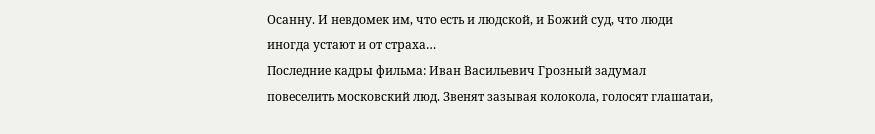Осанну. И невдомек им, что есть и людской, и Божий суд, что люди иногда устают и от страха…
Последние кадры фильма: Иван Васильевич Грозный задумал повеселить московский люд. Звенят зазывая колокола, голосят глашатаи,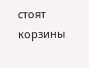стоят корзины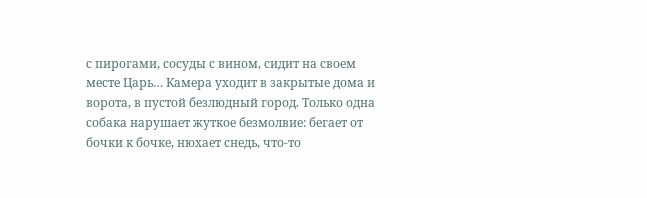с пирогами, сосуды с вином, сидит на своем месте Царь… Камера уходит в закрытые дома и ворота, в пустой безлюдный город. Только одна собака нарушает жуткое безмолвие: бегает от бочки к бочке, нюхает снедь, что-то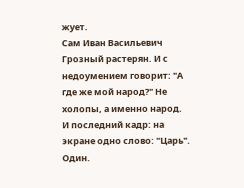жует.
Сам Иван Васильевич Грозный растерян. И с недоумением говорит: "А где же мой народ?" Не холопы, а именно народ. И последний кадр: на экране одно слово: "Царь". Один.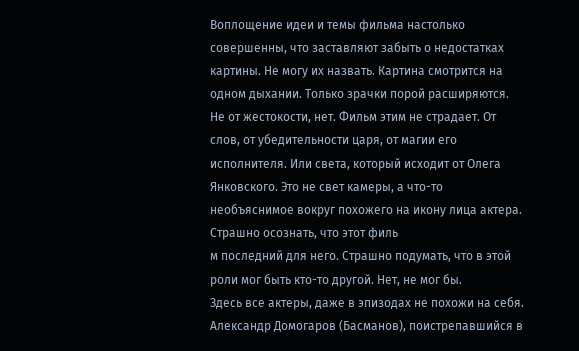Воплощение идеи и темы фильма настолько совершенны, что заставляют забыть о недостатках картины. Не могу их назвать. Картина смотрится на одном дыхании. Только зрачки порой расширяются. Не от жестокости, нет. Фильм этим не страдает. От слов, от убедительности царя, от магии его исполнителя. Или света, который исходит от Олега Янковского. Это не свет камеры, а что-то необъяснимое вокруг похожего на икону лица актера. Страшно осознать, что этот филь
м последний для него. Страшно подумать, что в этой роли мог быть кто-то другой. Нет, не мог бы.
Здесь все актеры, даже в эпизодах не похожи на себя. Александр Домогаров (Басманов), поистрепавшийся в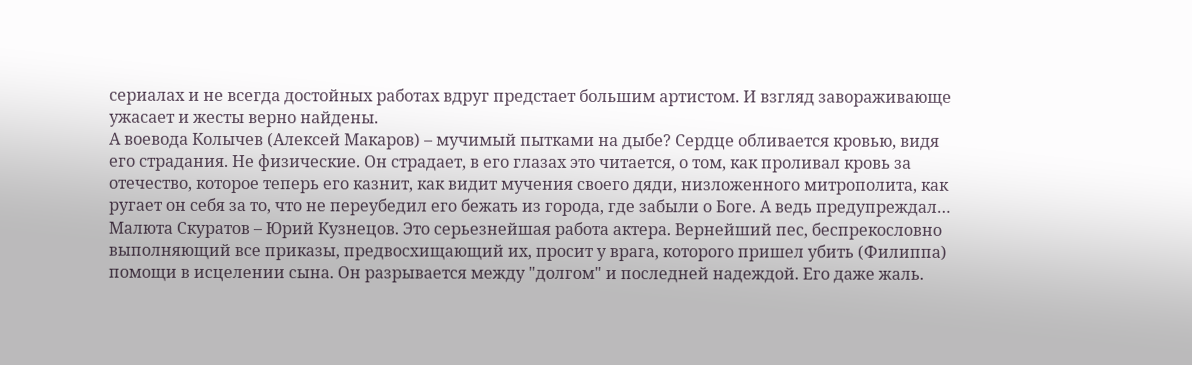сериалах и не всегда достойных работах вдруг предстает большим артистом. И взгляд завораживающе ужасает и жесты верно найдены.
А воевода Колычев (Алексей Макаров) – мучимый пытками на дыбе? Сердце обливается кровью, видя его страдания. Не физические. Он страдает, в его глазах это читается, о том, как проливал кровь за отечество, которое теперь его казнит, как видит мучения своего дяди, низложенного митрополита, как ругает он себя за то, что не переубедил его бежать из города, где забыли о Боге. А ведь предупреждал…
Малюта Скуратов – Юрий Кузнецов. Это серьезнейшая работа актера. Вернейший пес, беспрекословно выполняющий все приказы, предвосхищающий их, просит у врага, которого пришел убить (Филиппа) помощи в исцелении сына. Он разрывается между "долгом" и последней надеждой. Его даже жаль.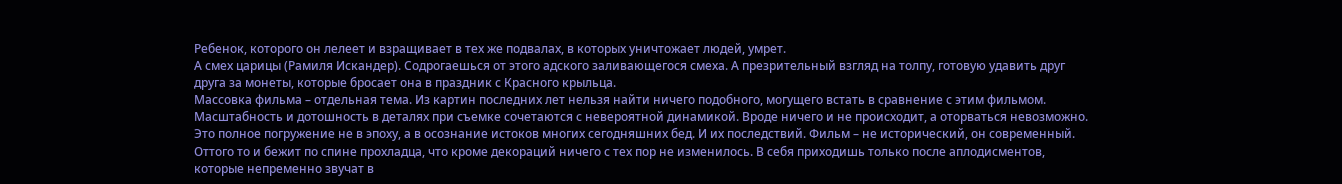Ребенок, которого он лелеет и взращивает в тех же подвалах, в которых уничтожает людей, умрет.
А смех царицы (Рамиля Искандер). Содрогаешься от этого адского заливающегося смеха. А презрительный взгляд на толпу, готовую удавить друг друга за монеты, которые бросает она в праздник с Красного крыльца.
Массовка фильма – отдельная тема. Из картин последних лет нельзя найти ничего подобного, могущего встать в сравнение с этим фильмом. Масштабность и дотошность в деталях при съемке сочетаются с невероятной динамикой. Вроде ничего и не происходит, а оторваться невозможно. Это полное погружение не в эпоху, а в осознание истоков многих сегодняшних бед. И их последствий. Фильм – не исторический, он современный. Оттого то и бежит по спине прохладца, что кроме декораций ничего с тех пор не изменилось. В себя приходишь только после аплодисментов, которые непременно звучат в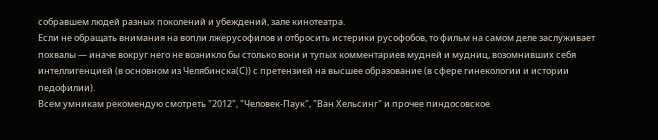собравшем людей разных поколений и убеждений, зале кинотеатра.
Если не обращать внимания на вопли лжерусофилов и отбросить истерики русофобов, то фильм на самом деле заслуживает похвалы — иначе вокруг него не возникло бы столько вони и тупых комментариев мудней и мудниц, возомнивших себя интеллигенцией (в основном из Челябинска(С)) с претензией на высшее образование (в сфере гинекологии и истории педофилии).
Всем умникам рекомендую смотреть "2012", "Человек-Паук", "Ван Хельсинг" и прочее пиндосовское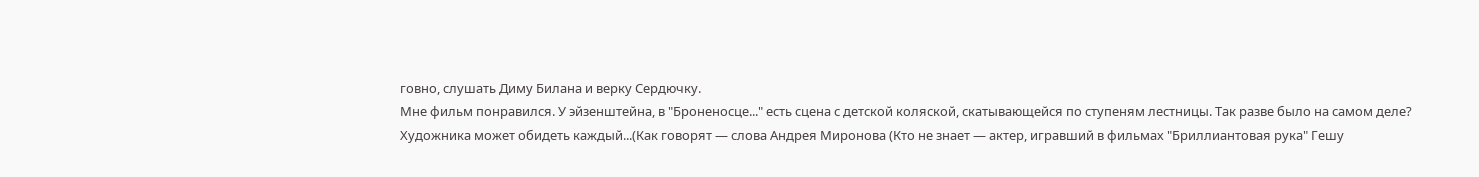говно, слушать Диму Билана и верку Сердючку.
Мне фильм понравился. У эйзенштейна, в "Броненосце..." есть сцена с детской коляской, скатывающейся по ступеням лестницы. Так разве было на самом деле?
Художника может обидеть каждый...(Как говорят — слова Андрея Миронова (Кто не знает — актер, игравший в фильмах "Бриллиантовая рука" Гешу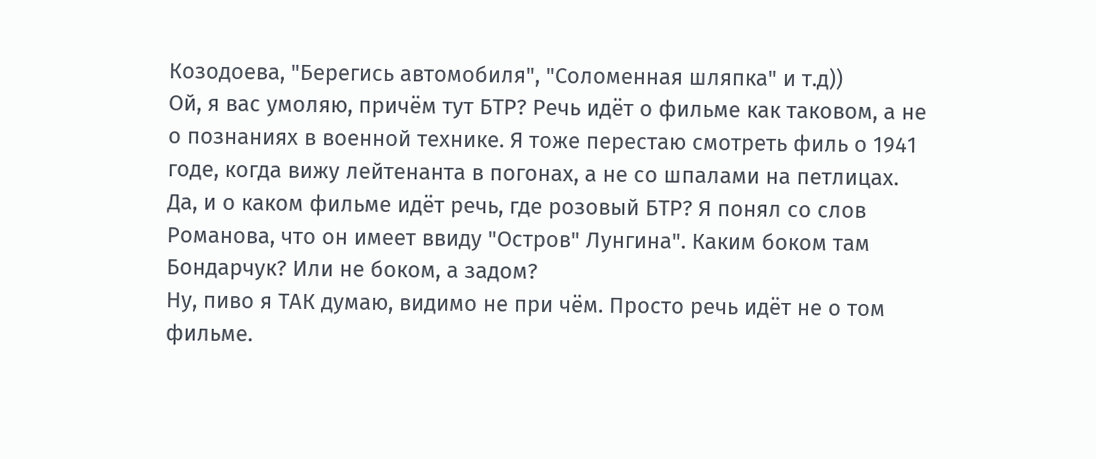Козодоева, "Берегись автомобиля", "Соломенная шляпка" и т.д))
Ой, я вас умоляю, причём тут БТР? Речь идёт о фильме как таковом, а не о познаниях в военной технике. Я тоже перестаю смотреть филь о 1941 годе, когда вижу лейтенанта в погонах, а не со шпалами на петлицах.
Да, и о каком фильме идёт речь, где розовый БТР? Я понял со слов Романова, что он имеет ввиду "Остров" Лунгина". Каким боком там Бондарчук? Или не боком, а задом?
Ну, пиво я ТАК думаю, видимо не при чём. Просто речь идёт не о том фильме.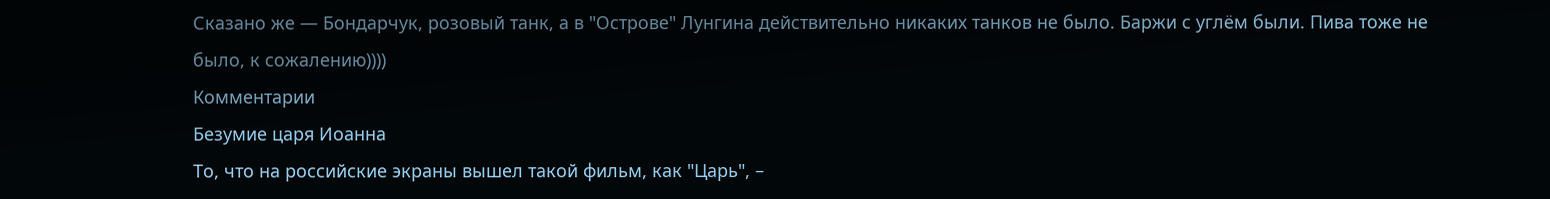Сказано же — Бондарчук, розовый танк, а в "Острове" Лунгина действительно никаких танков не было. Баржи с углём были. Пива тоже не было, к сожалению))))
Комментарии
Безумие царя Иоанна
То, что на российские экраны вышел такой фильм, как "Царь", –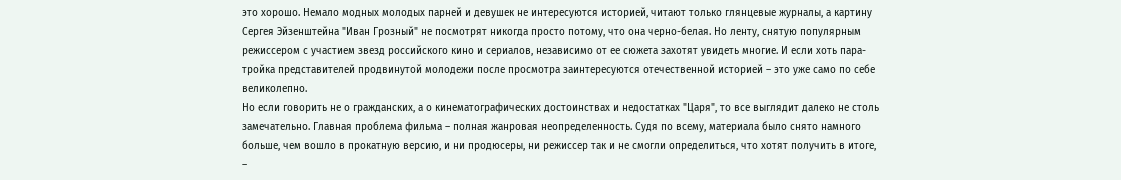это хорошо. Немало модных молодых парней и девушек не интересуются историей, читают только глянцевые журналы, а картину Сергея Эйзенштейна "Иван Грозный" не посмотрят никогда просто потому, что она черно-белая. Но ленту, снятую популярным режиссером с участием звезд российского кино и сериалов, независимо от ее сюжета захотят увидеть многие. И если хоть пара-тройка представителей продвинутой молодежи после просмотра заинтересуются отечественной историей – это уже само по себе великолепно.
Но если говорить не о гражданских, а о кинематографических достоинствах и недостатках "Царя", то все выглядит далеко не столь замечательно. Главная проблема фильма – полная жанровая неопределенность. Судя по всему, материала было снято намного больше, чем вошло в прокатную версию, и ни продюсеры, ни режиссер так и не смогли определиться, что хотят получить в итоге, –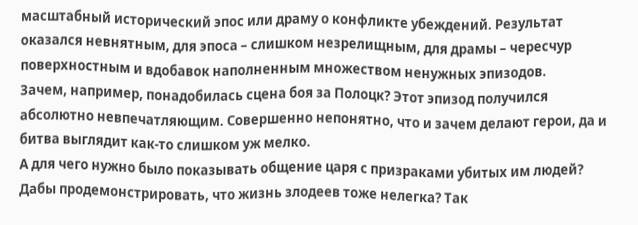масштабный исторический эпос или драму о конфликте убеждений. Результат оказался невнятным, для эпоса – слишком незрелищным, для драмы – чересчур поверхностным и вдобавок наполненным множеством ненужных эпизодов.
Зачем, например, понадобилась сцена боя за Полоцк? Этот эпизод получился абсолютно невпечатляющим. Совершенно непонятно, что и зачем делают герои, да и битва выглядит как-то слишком уж мелко.
А для чего нужно было показывать общение царя с призраками убитых им людей? Дабы продемонстрировать, что жизнь злодеев тоже нелегка? Так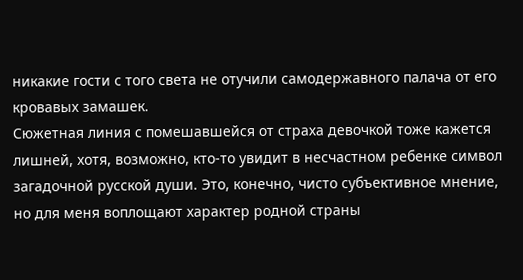никакие гости с того света не отучили самодержавного палача от его кровавых замашек.
Сюжетная линия с помешавшейся от страха девочкой тоже кажется лишней, хотя, возможно, кто-то увидит в несчастном ребенке символ загадочной русской души. Это, конечно, чисто субъективное мнение, но для меня воплощают характер родной страны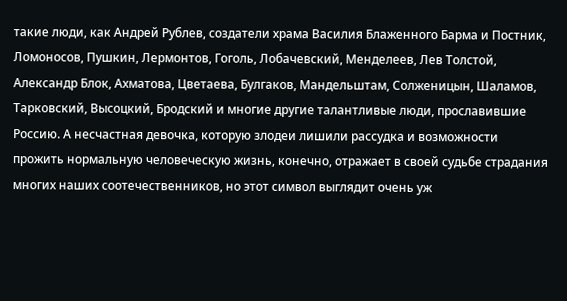такие люди, как Андрей Рублев, создатели храма Василия Блаженного Барма и Постник, Ломоносов, Пушкин, Лермонтов, Гоголь, Лобачевский, Менделеев, Лев Толстой, Александр Блок, Ахматова, Цветаева, Булгаков, Мандельштам, Солженицын, Шаламов, Тарковский, Высоцкий, Бродский и многие другие талантливые люди, прославившие Россию. А несчастная девочка, которую злодеи лишили рассудка и возможности прожить нормальную человеческую жизнь, конечно, отражает в своей судьбе страдания многих наших соотечественников, но этот символ выглядит очень уж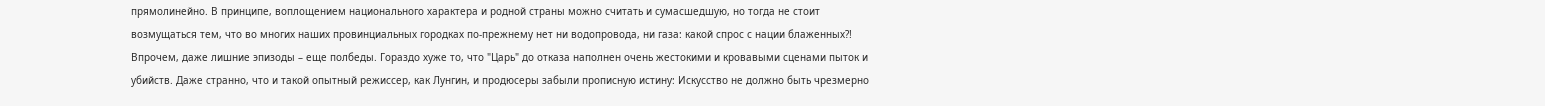прямолинейно. В принципе, воплощением национального характера и родной страны можно считать и сумасшедшую, но тогда не стоит возмущаться тем, что во многих наших провинциальных городках по-прежнему нет ни водопровода, ни газа: какой спрос с нации блаженных?!
Впрочем, даже лишние эпизоды – еще полбеды. Гораздо хуже то, что "Царь" до отказа наполнен очень жестокими и кровавыми сценами пыток и убийств. Даже странно, что и такой опытный режиссер, как Лунгин, и продюсеры забыли прописную истину: Искусство не должно быть чрезмерно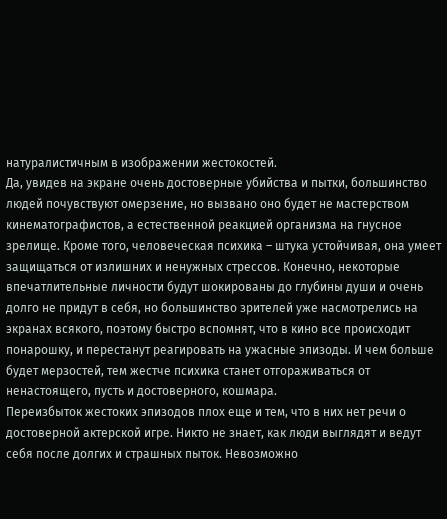натуралистичным в изображении жестокостей.
Да, увидев на экране очень достоверные убийства и пытки, большинство людей почувствуют омерзение, но вызвано оно будет не мастерством кинематографистов, а естественной реакцией организма на гнусное зрелище. Кроме того, человеческая психика – штука устойчивая, она умеет защищаться от излишних и ненужных стрессов. Конечно, некоторые впечатлительные личности будут шокированы до глубины души и очень долго не придут в себя, но большинство зрителей уже насмотрелись на экранах всякого, поэтому быстро вспомнят, что в кино все происходит понарошку, и перестанут реагировать на ужасные эпизоды. И чем больше будет мерзостей, тем жестче психика станет отгораживаться от ненастоящего, пусть и достоверного, кошмара.
Переизбыток жестоких эпизодов плох еще и тем, что в них нет речи о достоверной актерской игре. Никто не знает, как люди выглядят и ведут себя после долгих и страшных пыток. Невозможно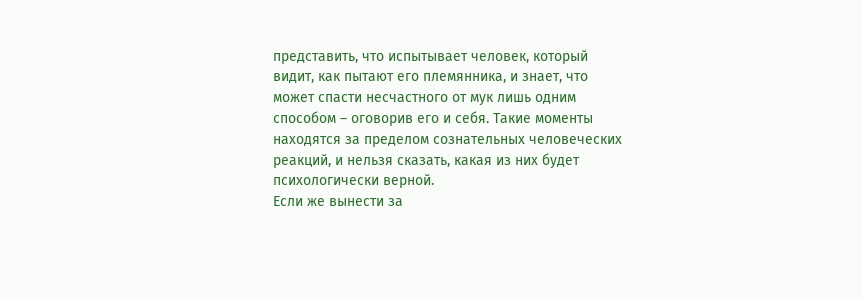представить, что испытывает человек, который видит, как пытают его племянника, и знает, что может спасти несчастного от мук лишь одним способом – оговорив его и себя. Такие моменты находятся за пределом сознательных человеческих реакций, и нельзя сказать, какая из них будет психологически верной.
Если же вынести за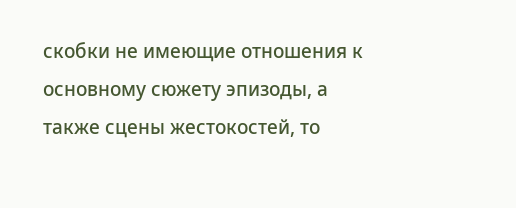скобки не имеющие отношения к основному сюжету эпизоды, а также сцены жестокостей, то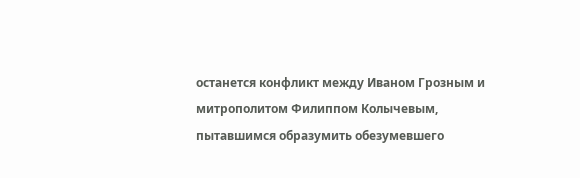останется конфликт между Иваном Грозным и митрополитом Филиппом Колычевым, пытавшимся образумить обезумевшего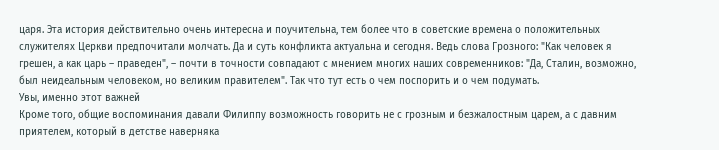царя. Эта история действительно очень интересна и поучительна, тем более что в советские времена о положительных служителях Церкви предпочитали молчать. Да и суть конфликта актуальна и сегодня. Ведь слова Грозного: "Как человек я грешен, а как царь – праведен", – почти в точности совпадают с мнением многих наших современников: "Да, Сталин, возможно, был неидеальным человеком, но великим правителем". Так что тут есть о чем поспорить и о чем подумать.
Увы, именно этот важней
Кроме того, общие воспоминания давали Филиппу возможность говорить не с грозным и безжалостным царем, а с давним приятелем, который в детстве наверняка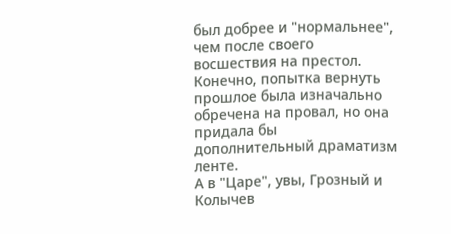был добрее и "нормальнее", чем после своего восшествия на престол. Конечно, попытка вернуть прошлое была изначально обречена на провал, но она придала бы дополнительный драматизм ленте.
А в "Царе", увы, Грозный и Колычев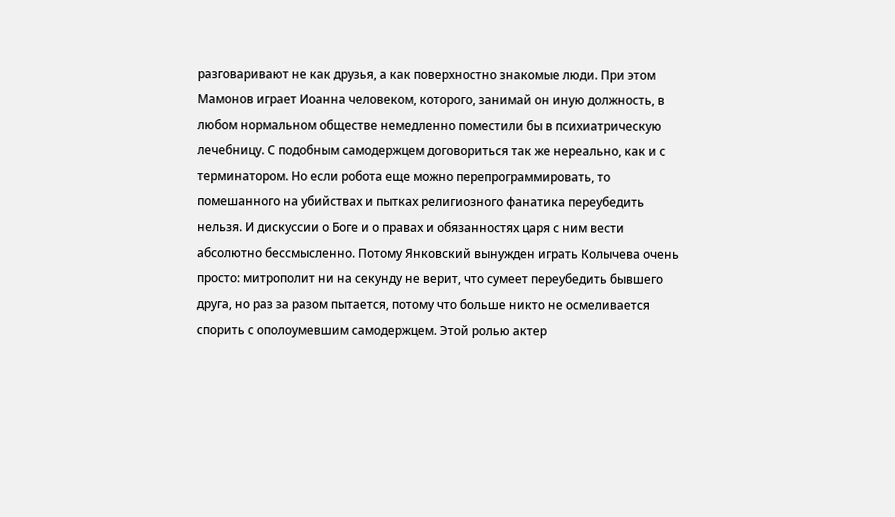разговаривают не как друзья, а как поверхностно знакомые люди. При этом Мамонов играет Иоанна человеком, которого, занимай он иную должность, в любом нормальном обществе немедленно поместили бы в психиатрическую лечебницу. С подобным самодержцем договориться так же нереально, как и с терминатором. Но если робота еще можно перепрограммировать, то помешанного на убийствах и пытках религиозного фанатика переубедить нельзя. И дискуссии о Боге и о правах и обязанностях царя с ним вести абсолютно бессмысленно. Потому Янковский вынужден играть Колычева очень просто: митрополит ни на секунду не верит, что сумеет переубедить бывшего друга, но раз за разом пытается, потому что больше никто не осмеливается спорить с ополоумевшим самодержцем. Этой ролью актер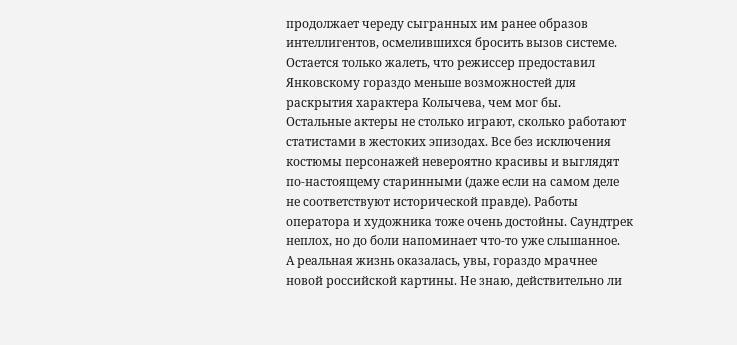продолжает череду сыгранных им ранее образов интеллигентов, осмелившихся бросить вызов системе. Остается только жалеть, что режиссер предоставил Янковскому гораздо меньше возможностей для раскрытия характера Колычева, чем мог бы.
Остальные актеры не столько играют, сколько работают статистами в жестоких эпизодах. Все без исключения костюмы персонажей невероятно красивы и выглядят по-настоящему старинными (даже если на самом деле не соответствуют исторической правде). Работы оператора и художника тоже очень достойны. Саундтрек неплох, но до боли напоминает что-то уже слышанное.
А реальная жизнь оказалась, увы, гораздо мрачнее новой российской картины. Не знаю, действительно ли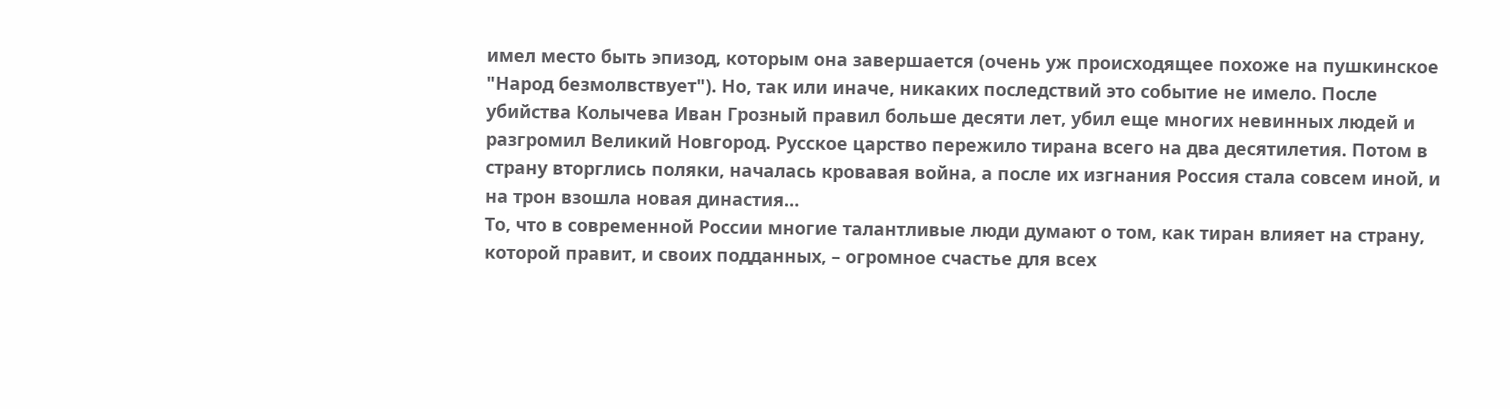имел место быть эпизод, которым она завершается (очень уж происходящее похоже на пушкинское "Народ безмолвствует"). Но, так или иначе, никаких последствий это событие не имело. После убийства Колычева Иван Грозный правил больше десяти лет, убил еще многих невинных людей и разгромил Великий Новгород. Русское царство пережило тирана всего на два десятилетия. Потом в страну вторглись поляки, началась кровавая война, а после их изгнания Россия стала совсем иной, и на трон взошла новая династия…
То, что в современной России многие талантливые люди думают о том, как тиран влияет на страну, которой правит, и своих подданных, – огромное счастье для всех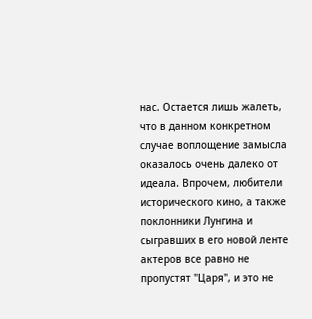нас. Остается лишь жалеть, что в данном конкретном случае воплощение замысла оказалось очень далеко от идеала. Впрочем, любители исторического кино, а также поклонники Лунгина и сыгравших в его новой ленте актеров все равно не пропустят "Царя", и это не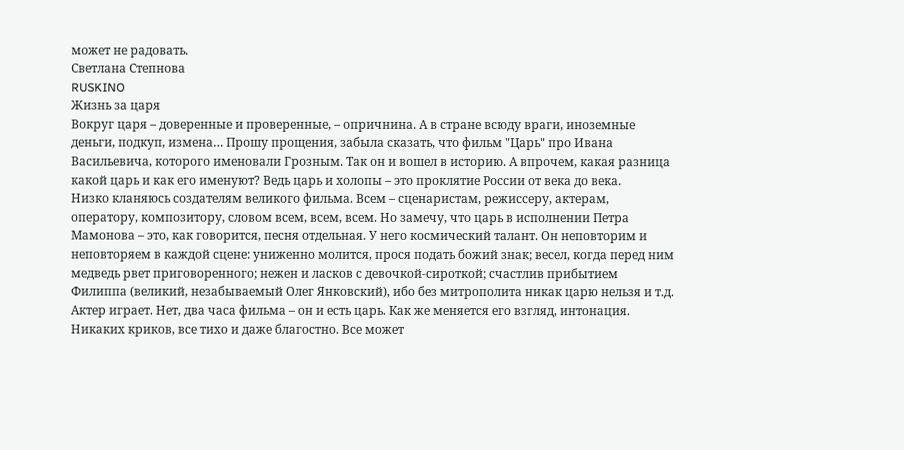может не радовать.
Светлана Степнова
RUSKINO
Жизнь за царя
Вокруг царя – доверенные и проверенные, – опричнина. А в стране всюду враги, иноземные деньги, подкуп, измена… Прошу прощения, забыла сказать, что фильм "Царь" про Ивана Васильевича, которого именовали Грозным. Так он и вошел в историю. А впрочем, какая разница какой царь и как его именуют? Ведь царь и холопы – это проклятие России от века до века.
Низко кланяюсь создателям великого фильма. Всем – сценаристам, режиссеру, актерам, оператору, композитору, словом всем, всем, всем. Но замечу, что царь в исполнении Петра Мамонова – это, как говорится, песня отдельная. У него космический талант. Он неповторим и неповторяем в каждой сцене: униженно молится, прося подать божий знак; весел, когда перед ним медведь рвет приговоренного; нежен и ласков с девочкой-сироткой; счастлив прибытием Филиппа (великий, незабываемый Олег Янковский), ибо без митрополита никак царю нельзя и т.д. Актер играет. Нет, два часа фильма – он и есть царь. Как же меняется его взгляд, интонация. Никаких криков, все тихо и даже благостно. Все может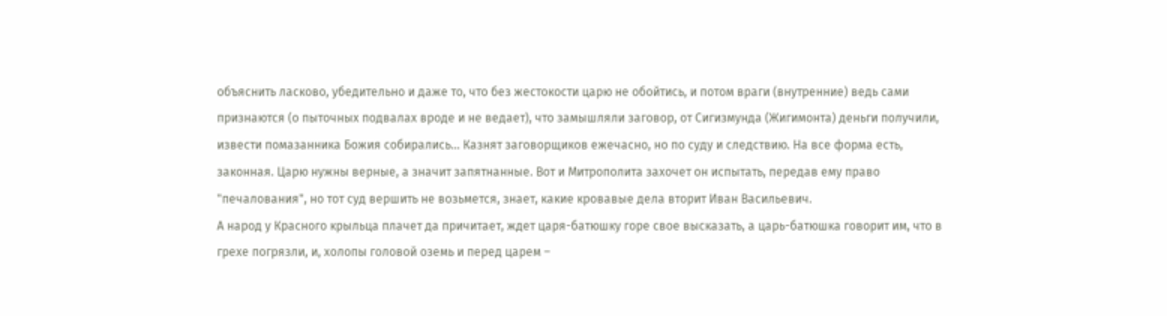объяснить ласково, убедительно и даже то, что без жестокости царю не обойтись, и потом враги (внутренние) ведь сами признаются (о пыточных подвалах вроде и не ведает), что замышляли заговор, от Сигизмунда (Жигимонта) деньги получили, извести помазанника Божия собирались… Казнят заговорщиков ежечасно, но по суду и следствию. На все форма есть, законная. Царю нужны верные, а значит запятнанные. Вот и Митрополита захочет он испытать, передав ему право "печалования", но тот суд вершить не возьмется, знает, какие кровавые дела вторит Иван Васильевич.
А народ у Красного крыльца плачет да причитает, ждет царя-батюшку горе свое высказать, а царь-батюшка говорит им, что в грехе погрязли, и, холопы головой оземь и перед царем –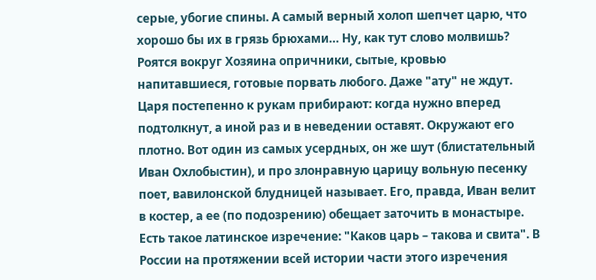серые, убогие спины. А самый верный холоп шепчет царю, что хорошо бы их в грязь брюхами… Ну, как тут слово молвишь?
Роятся вокруг Хозяина опричники, сытые, кровью напитавшиеся, готовые порвать любого. Даже "ату" не ждут. Царя постепенно к рукам прибирают: когда нужно вперед подтолкнут, а иной раз и в неведении оставят. Окружают его плотно. Вот один из самых усердных, он же шут (блистательный Иван Охлобыстин), и про злонравную царицу вольную песенку поет, вавилонской блудницей называет. Его, правда, Иван велит в костер, а ее (по подозрению) обещает заточить в монастыре.
Есть такое латинское изречение: "Каков царь – такова и свита". В России на протяжении всей истории части этого изречения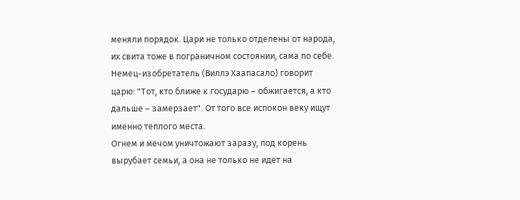меняли порядок. Цари не только отделены от народа, их свита тоже в пограничном состоянии, сама по себе. Немец-изобретатель (Виллэ Хаапасало) говорит царю: "Тот, кто ближе к государю – обжигается, а кто дальше – замерзает". От того все испокон веку ищут именно теплого места.
Огнем и мечом уничтожают заразу, под корень вырубает семьи, а она не только не идет на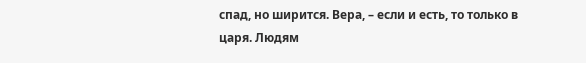спад, но ширится. Вера, – если и есть, то только в царя. Людям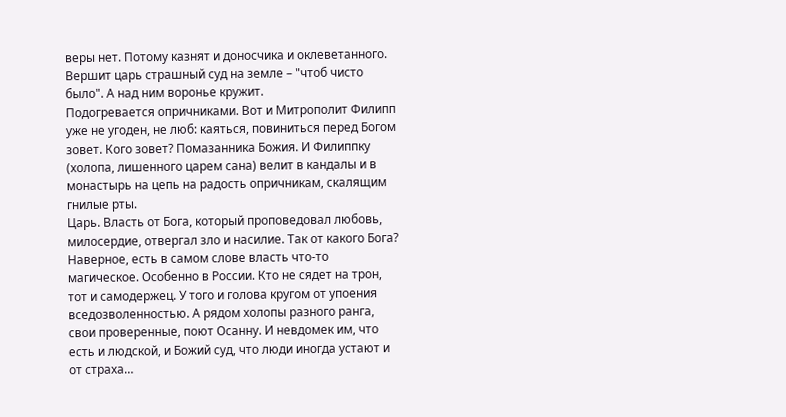веры нет. Потому казнят и доносчика и оклеветанного. Вершит царь страшный суд на земле – "чтоб чисто было". А над ним воронье кружит.
Подогревается опричниками. Вот и Митрополит Филипп уже не угоден, не люб: каяться, повиниться перед Богом зовет. Кого зовет? Помазанника Божия. И Филиппку (холопа, лишенного царем сана) велит в кандалы и в монастырь на цепь на радость опричникам, скалящим гнилые рты.
Царь. Власть от Бога, который проповедовал любовь, милосердие, отвергал зло и насилие. Так от какого Бога?
Наверное, есть в самом слове власть что-то магическое. Особенно в России. Кто не сядет на трон, тот и самодержец. У того и голова кругом от упоения вседозволенностью. А рядом холопы разного ранга, свои проверенные, поют Осанну. И невдомек им, что есть и людской, и Божий суд, что люди иногда устают и от страха…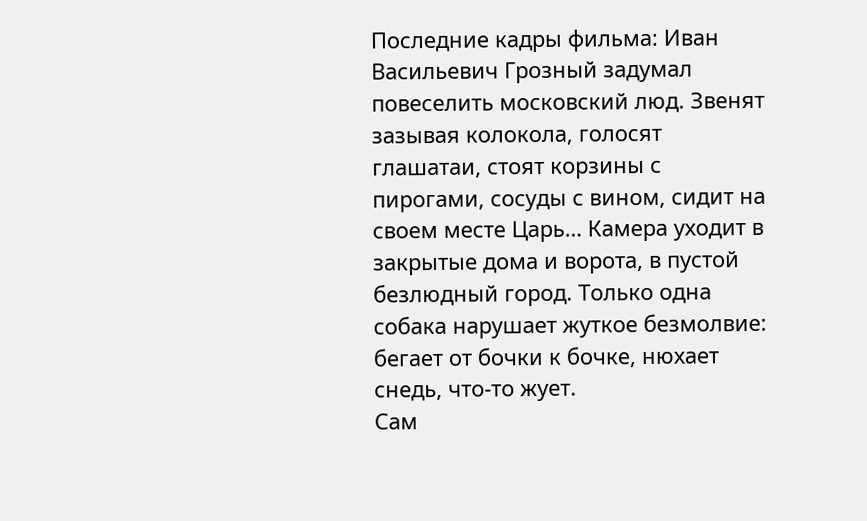Последние кадры фильма: Иван Васильевич Грозный задумал повеселить московский люд. Звенят зазывая колокола, голосят глашатаи, стоят корзины с пирогами, сосуды с вином, сидит на своем месте Царь… Камера уходит в закрытые дома и ворота, в пустой безлюдный город. Только одна собака нарушает жуткое безмолвие: бегает от бочки к бочке, нюхает снедь, что-то жует.
Сам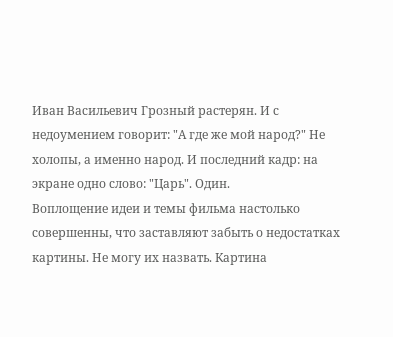Иван Васильевич Грозный растерян. И с недоумением говорит: "А где же мой народ?" Не холопы, а именно народ. И последний кадр: на экране одно слово: "Царь". Один.
Воплощение идеи и темы фильма настолько совершенны, что заставляют забыть о недостатках картины. Не могу их назвать. Картина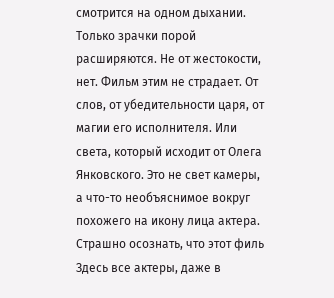смотрится на одном дыхании. Только зрачки порой расширяются. Не от жестокости, нет. Фильм этим не страдает. От слов, от убедительности царя, от магии его исполнителя. Или света, который исходит от Олега Янковского. Это не свет камеры, а что-то необъяснимое вокруг похожего на икону лица актера. Страшно осознать, что этот филь
Здесь все актеры, даже в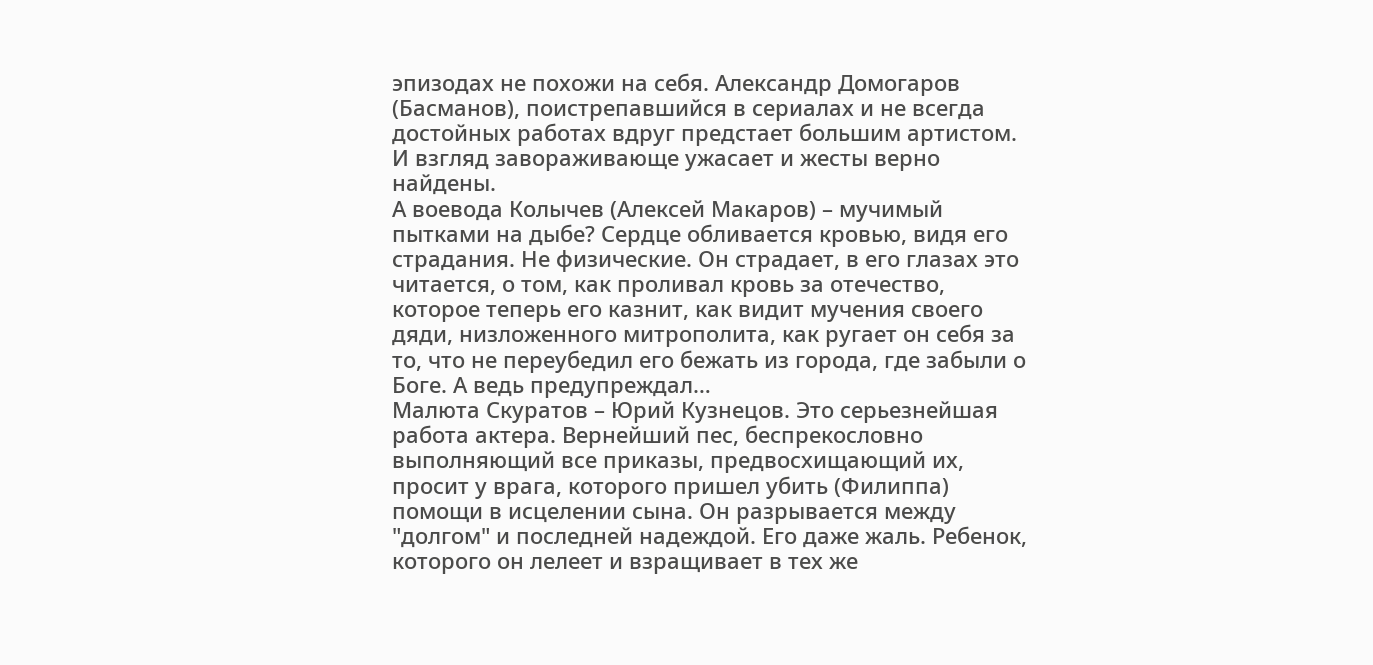эпизодах не похожи на себя. Александр Домогаров (Басманов), поистрепавшийся в сериалах и не всегда достойных работах вдруг предстает большим артистом. И взгляд завораживающе ужасает и жесты верно найдены.
А воевода Колычев (Алексей Макаров) – мучимый пытками на дыбе? Сердце обливается кровью, видя его страдания. Не физические. Он страдает, в его глазах это читается, о том, как проливал кровь за отечество, которое теперь его казнит, как видит мучения своего дяди, низложенного митрополита, как ругает он себя за то, что не переубедил его бежать из города, где забыли о Боге. А ведь предупреждал…
Малюта Скуратов – Юрий Кузнецов. Это серьезнейшая работа актера. Вернейший пес, беспрекословно выполняющий все приказы, предвосхищающий их, просит у врага, которого пришел убить (Филиппа) помощи в исцелении сына. Он разрывается между "долгом" и последней надеждой. Его даже жаль. Ребенок, которого он лелеет и взращивает в тех же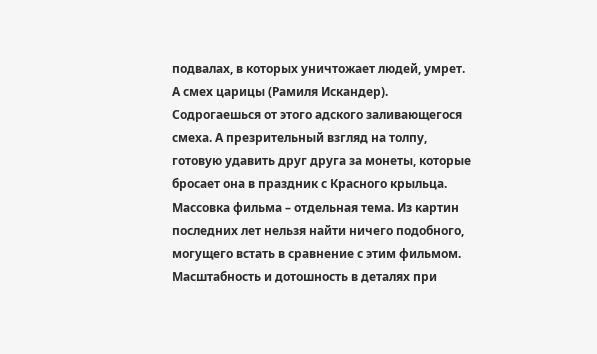подвалах, в которых уничтожает людей, умрет.
А смех царицы (Рамиля Искандер). Содрогаешься от этого адского заливающегося смеха. А презрительный взгляд на толпу, готовую удавить друг друга за монеты, которые бросает она в праздник с Красного крыльца.
Массовка фильма – отдельная тема. Из картин последних лет нельзя найти ничего подобного, могущего встать в сравнение с этим фильмом. Масштабность и дотошность в деталях при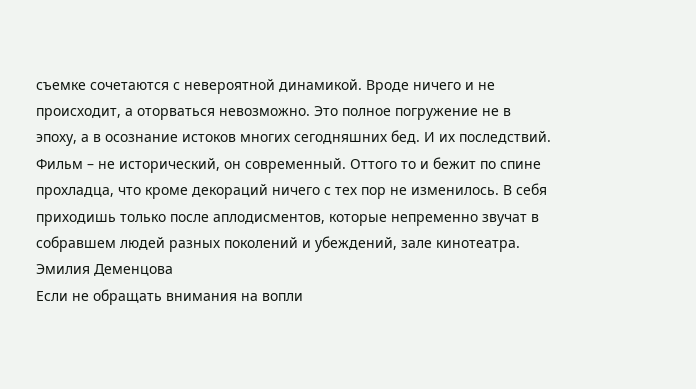съемке сочетаются с невероятной динамикой. Вроде ничего и не происходит, а оторваться невозможно. Это полное погружение не в эпоху, а в осознание истоков многих сегодняшних бед. И их последствий. Фильм – не исторический, он современный. Оттого то и бежит по спине прохладца, что кроме декораций ничего с тех пор не изменилось. В себя приходишь только после аплодисментов, которые непременно звучат в собравшем людей разных поколений и убеждений, зале кинотеатра.
Эмилия Деменцова
Если не обращать внимания на вопли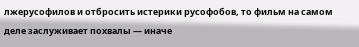лжерусофилов и отбросить истерики русофобов, то фильм на самом деле заслуживает похвалы — иначе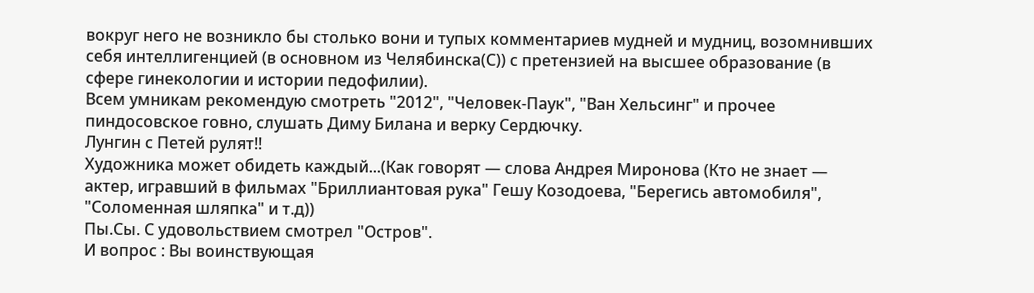вокруг него не возникло бы столько вони и тупых комментариев мудней и мудниц, возомнивших себя интеллигенцией (в основном из Челябинска(С)) с претензией на высшее образование (в сфере гинекологии и истории педофилии).
Всем умникам рекомендую смотреть "2012", "Человек-Паук", "Ван Хельсинг" и прочее пиндосовское говно, слушать Диму Билана и верку Сердючку.
Лунгин с Петей рулят!!
Художника может обидеть каждый...(Как говорят — слова Андрея Миронова (Кто не знает — актер, игравший в фильмах "Бриллиантовая рука" Гешу Козодоева, "Берегись автомобиля", "Соломенная шляпка" и т.д))
Пы.Сы. С удовольствием смотрел "Остров".
И вопрос : Вы воинствующая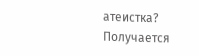атеистка?
Получается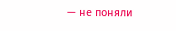— не поняли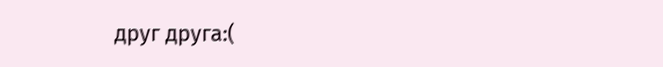друг друга:(